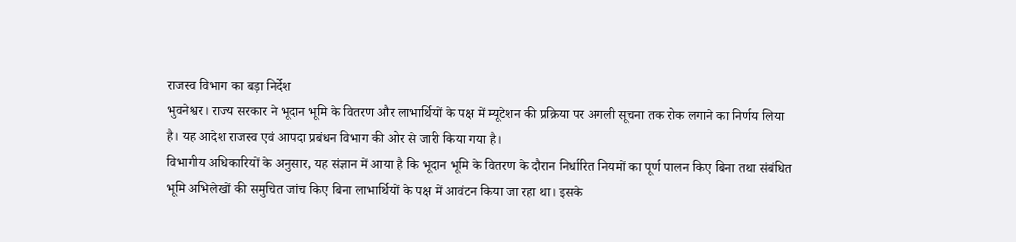राजस्व विभाग का बड़ा निर्देश
भुवनेश्वर। राज्य सरकार ने भूदान भूमि के वितरण और लाभार्थियों के पक्ष में म्यूटेशन की प्रक्रिया पर अगली सूचना तक रोक लगाने का निर्णय लिया है। यह आदेश राजस्व एवं आपदा प्रबंधन विभाग की ओर से जारी किया गया है।
विभागीय अधिकारियों के अनुसार, यह संज्ञान में आया है कि भूदान भूमि के वितरण के दौरान निर्धारित नियमों का पूर्ण पालन किए बिना तथा संबंधित भूमि अभिलेखों की समुचित जांच किए बिना लाभार्थियों के पक्ष में आवंटन किया जा रहा था। इसके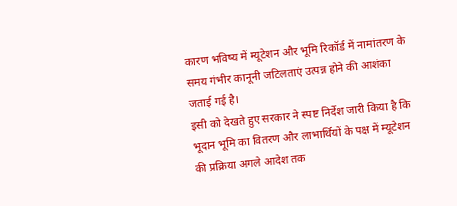कारण भविष्य में म्यूटेशन और भूमि रिकॉर्ड में नामांतरण के समय गंभीर कानूनी जटिलताएं उत्पन्न होने की आशंका जताई गई है।
इसी को देखते हुए सरकार ने स्पष्ट निर्देश जारी किया है कि भूदान भूमि का वितरण और लाभार्थियों के पक्ष में म्यूटेशन की प्रक्रिया अगले आदेश तक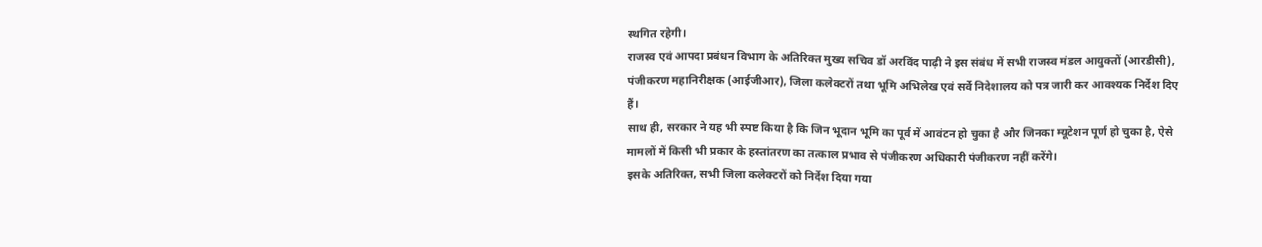स्थगित रहेगी।
राजस्व एवं आपदा प्रबंधन विभाग के अतिरिक्त मुख्य सचिव डॉ अरविंद पाढ़ी ने इस संबंध में सभी राजस्व मंडल आयुक्तों (आरडीसी), पंजीकरण महानिरीक्षक (आईजीआर), जिला कलेक्टरों तथा भूमि अभिलेख एवं सर्वे निदेशालय को पत्र जारी कर आवश्यक निर्देश दिए हैं।
साथ ही, सरकार ने यह भी स्पष्ट किया है कि जिन भूदान भूमि का पूर्व में आवंटन हो चुका है और जिनका म्यूटेशन पूर्ण हो चुका है, ऐसे मामलों में किसी भी प्रकार के हस्तांतरण का तत्काल प्रभाव से पंजीकरण अधिकारी पंजीकरण नहीं करेंगे।
इसके अतिरिक्त, सभी जिला कलेक्टरों को निर्देश दिया गया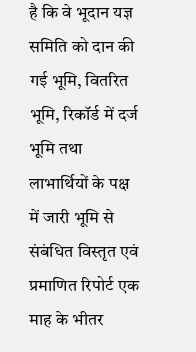है कि वे भूदान यज्ञ समिति को दान की गई भूमि, वितरित भूमि, रिकॉर्ड में दर्ज भूमि तथा लाभार्थियों के पक्ष में जारी भूमि से संबंधित विस्तृत एवं प्रमाणित रिपोर्ट एक माह के भीतर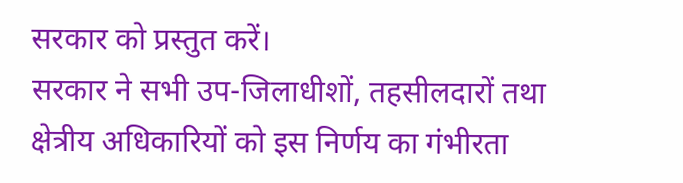सरकार को प्रस्तुत करें।
सरकार ने सभी उप-जिलाधीशों, तहसीलदारों तथा क्षेत्रीय अधिकारियों को इस निर्णय का गंभीरता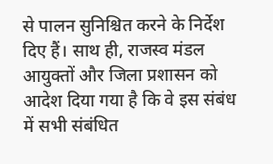से पालन सुनिश्चित करने के निर्देश दिए हैं। साथ ही, राजस्व मंडल आयुक्तों और जिला प्रशासन को आदेश दिया गया है कि वे इस संबंध में सभी संबंधित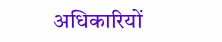अधिकारियों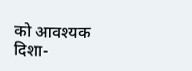को आवश्यक दिशा-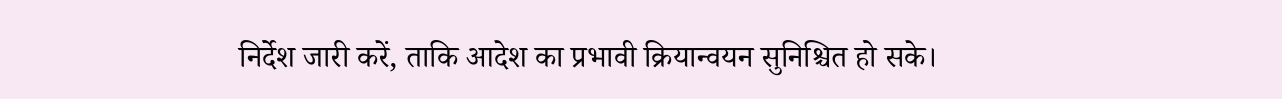निर्देश जारी करें, ताकि आदेश का प्रभावी क्रियान्वयन सुनिश्चित हो सके।